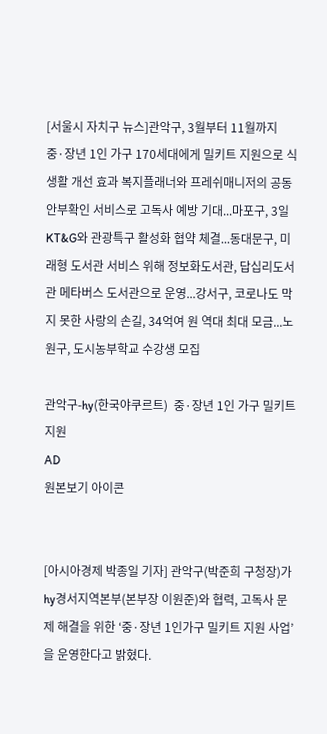[서울시 자치구 뉴스]관악구, 3월부터 11월까지 중·장년 1인 가구 170세대에게 밀키트 지원으로 식생활 개선 효과 복지플래너와 프레쉬매니저의 공동 안부확인 서비스로 고독사 예방 기대...마포구, 3일 KT&G와 관광특구 활성화 협약 체결...동대문구, 미래형 도서관 서비스 위해 정보화도서관, 답십리도서관 메타버스 도서관으로 운영...강서구, 코로나도 막지 못한 사랑의 손길, 34억여 원 역대 최대 모금...노원구, 도시농부학교 수강생 모집

관악구-hy(한국야쿠르트)  중·장년 1인 가구 밀키트 지원
AD
원본보기 아이콘


[아시아경제 박종일 기자] 관악구(박준희 구청장)가 hy경서지역본부(본부장 이원준)와 협력, 고독사 문제 해결을 위한 ‘중·장년 1인가구 밀키트 지원 사업’을 운영한다고 밝혔다.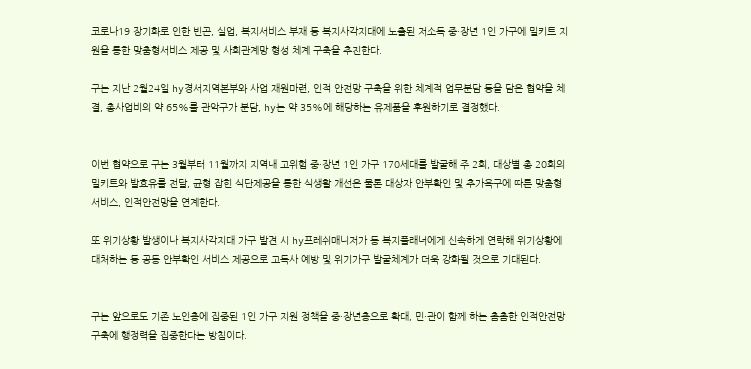코로나19 장기화로 인한 빈곤, 실업, 복지서비스 부재 등 복지사각지대에 노출된 저소득 중·장년 1인 가구에 밀키트 지원을 통한 맞춤형서비스 제공 및 사회관계망 형성 체계 구축을 추진한다.

구는 지난 2월24일 hy경서지역본부와 사업 재원마련, 인적 안전망 구축을 위한 체계적 업무분담 등을 담은 협약을 체결, 총사업비의 약 65%를 관악구가 분담, hy는 약 35%에 해당하는 유제품을 후원하기로 결정했다.


이번 협약으로 구는 3월부터 11월까지 지역내 고위험 중·장년 1인 가구 170세대를 발굴해 주 2회, 대상별 총 20회의 밀키트와 발효유를 전달, 균형 잡힌 식단제공을 통한 식생활 개선은 물론 대상자 안부확인 및 추가욕구에 따른 맞춤형 서비스, 인적안전망을 연계한다.

또 위기상황 발생이나 복지사각지대 가구 발견 시 hy프레쉬매니저가 동 복지플래너에게 신속하게 연락해 위기상황에 대처하는 등 공동 안부확인 서비스 제공으로 고독사 예방 및 위기가구 발굴체계가 더욱 강화될 것으로 기대된다.


구는 앞으로도 기존 노인층에 집중된 1인 가구 지원 정책을 중·장년층으로 확대, 민·관이 함께 하는 촘촘한 인적안전망 구축에 행정력을 집중한다는 방침이다.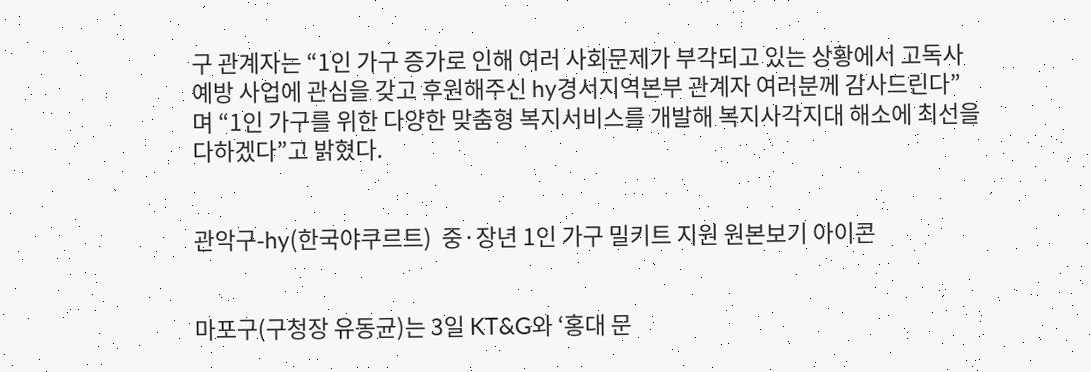구 관계자는 “1인 가구 증가로 인해 여러 사회문제가 부각되고 있는 상황에서 고독사 예방 사업에 관심을 갖고 후원해주신 hy경서지역본부 관계자 여러분께 감사드린다”며 “1인 가구를 위한 다양한 맞춤형 복지서비스를 개발해 복지사각지대 해소에 최선을 다하겠다”고 밝혔다.


관악구-hy(한국야쿠르트)  중·장년 1인 가구 밀키트 지원 원본보기 아이콘


마포구(구청장 유동균)는 3일 KT&G와 ‘홍대 문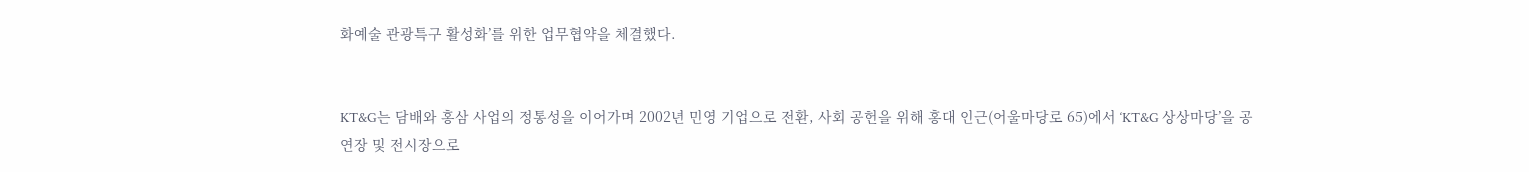화예술 관광특구 활성화’를 위한 업무협약을 체결했다.


KT&G는 담배와 홍삼 사업의 정통성을 이어가며 2002년 민영 기업으로 전환, 사회 공헌을 위해 홍대 인근(어울마당로 65)에서 ‘KT&G 상상마당’을 공연장 및 전시장으로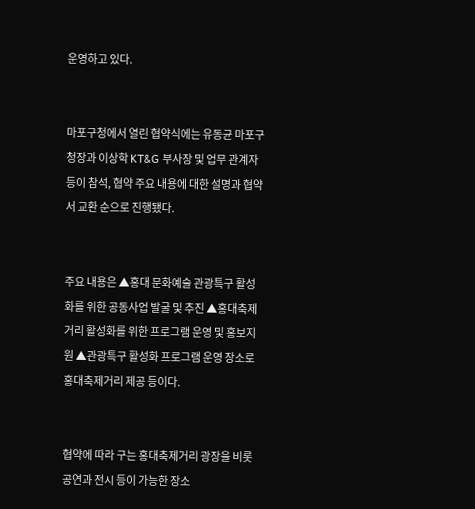운영하고 있다.


마포구청에서 열린 협약식에는 유동균 마포구청장과 이상학 KT&G 부사장 및 업무 관계자 등이 참석, 협약 주요 내용에 대한 설명과 협약서 교환 순으로 진행됐다.


주요 내용은 ▲홍대 문화예술 관광특구 활성화를 위한 공동사업 발굴 및 추진 ▲홍대축제거리 활성화를 위한 프로그램 운영 및 홍보지원 ▲관광특구 활성화 프로그램 운영 장소로 홍대축제거리 제공 등이다.


협약에 따라 구는 홍대축제거리 광장을 비롯 공연과 전시 등이 가능한 장소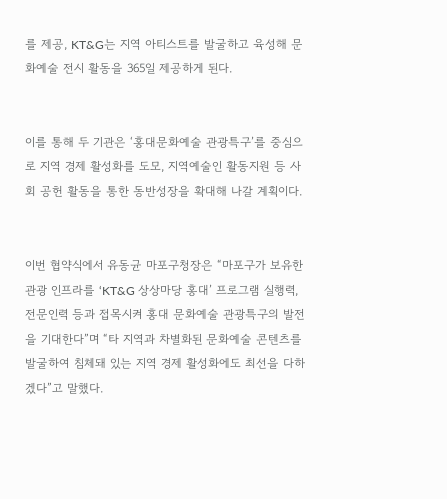를 제공, KT&G는 지역 아티스트를 발굴하고 육성해 문화예술 전시 활동을 365일 제공하게 된다.


이를 통해 두 기관은 ‘홍대문화예술 관광특구’를 중심으로 지역 경제 활성화를 도모, 지역예술인 활동지원 등 사회 공헌 활동을 통한 동반성장을 확대해 나갈 계획이다.


이번 협약식에서 유동균 마포구청장은 “마포구가 보유한 관광 인프라를 ‘KT&G 상상마당 홍대’ 프로그램 실행력, 전문인력 등과 접목시켜 홍대 문화예술 관광특구의 발전을 기대한다”며 “타 지역과 차별화된 문화예술 콘텐츠를 발굴하여 침체돼 있는 지역 경제 활성화에도 최선을 다하겠다”고 말했다.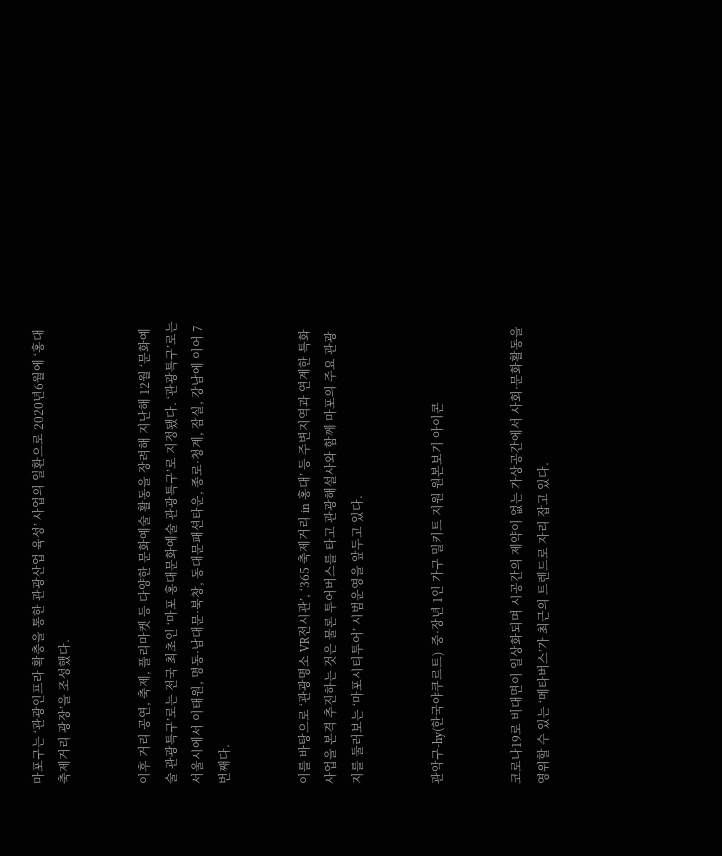마포구는 ‘관광인프라 확충을 통한 관광산업 육성’ 사업의 일환으로 2020년6월에 ‘홍대 축제거리 광장’을 조성했다.


이후 거리 공연, 축제, 플리마켓 등 다양한 문화예술 활동을 장려해 지난해 12월 ‘문화예술 관광특구’로는 전국 최초인 ‘마포 홍대문화예술 관광특구’로 지정됐다. ‘관광특구’로는 서울시에서 이태원, 명동·남대문·북창, 동대문패션타운, 종로·청계, 잠실, 강남에 이어 7번째다.


이를 바탕으로 ‘관광명소 VR전시관’, ‘365 축제거리 in 홍대’ 등 주변지역과 연계한 특화사업을 본격 추진하는 것은 물론 투어버스를 타고 관광해설사와 함께 마포의 주요 관광지를 둘러보는 ‘마포시티투어’ 시범운영을 앞두고 있다.


관악구-hy(한국야쿠르트)  중·장년 1인 가구 밀키트 지원 원본보기 아이콘


코로나19로 비대면이 일상화되며 시공간의 제약이 없는 가상공간에서 사회·문화활동을 영위할 수 있는 ‘메타버스’가 최근의 트렌드로 자리 잡고 있다.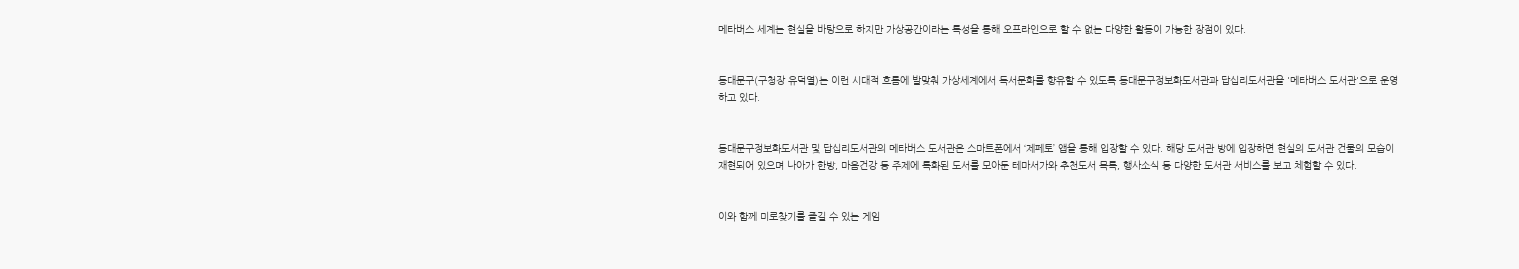메타버스 세계는 현실을 바탕으로 하지만 가상공간이라는 특성을 통해 오프라인으로 할 수 없는 다양한 활동이 가능한 장점이 있다.


동대문구(구청장 유덕열)는 이런 시대적 흐름에 발맞춰 가상세계에서 독서문화를 향유할 수 있도록 동대문구정보화도서관과 답십리도서관을 '메타버스 도서관'으로 운영하고 있다.


동대문구정보화도서관 및 답십리도서관의 메타버스 도서관은 스마트폰에서 ‘제페토’ 앱을 통해 입장할 수 있다. 해당 도서관 방에 입장하면 현실의 도서관 건물의 모습이 재현되어 있으며 나아가 한방, 마음건강 등 주제에 특화된 도서를 모아둔 테마서가와 추천도서 목록, 행사소식 등 다양한 도서관 서비스를 보고 체험할 수 있다.


이와 함께 미로찾기를 즐길 수 있는 게임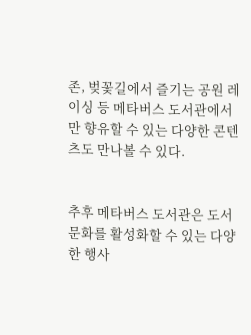존, 벚꽃길에서 즐기는 공원 레이싱 등 메타버스 도서관에서만 향유할 수 있는 다양한 콘텐츠도 만나볼 수 있다.


추후 메타버스 도서관은 도서 문화를 활성화할 수 있는 다양한 행사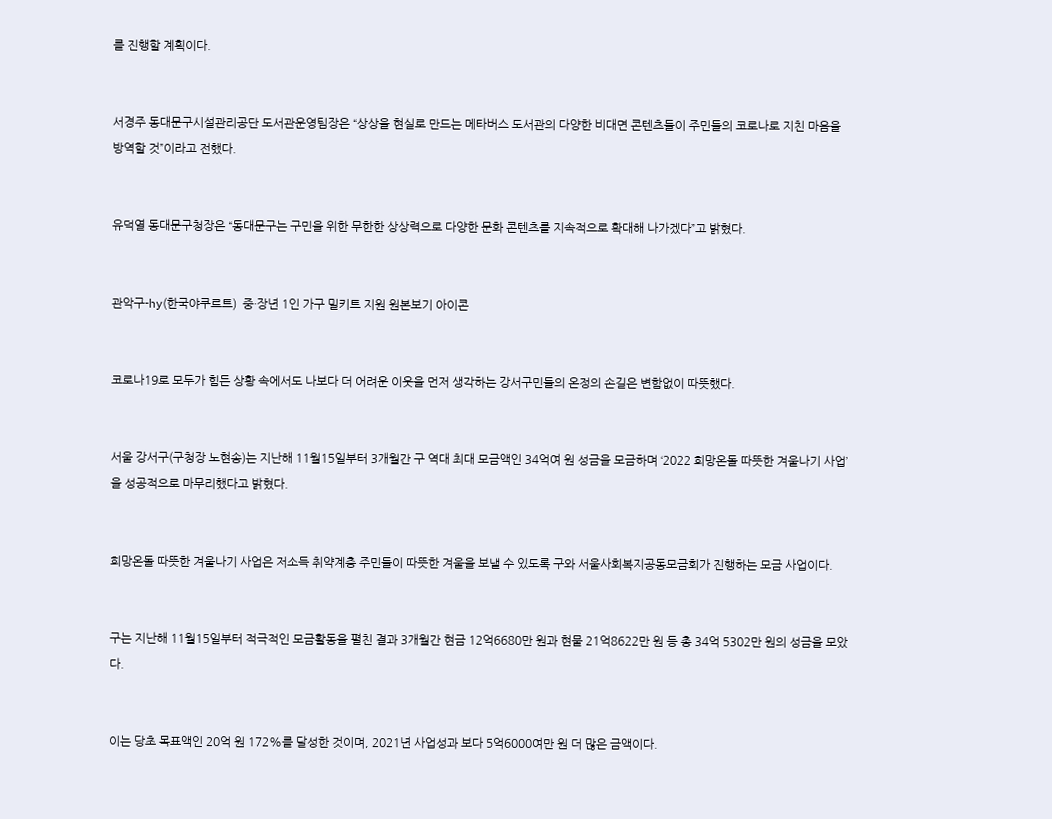를 진행할 계획이다.


서경주 동대문구시설관리공단 도서관운영팀장은 “상상을 현실로 만드는 메타버스 도서관의 다양한 비대면 콘텐츠들이 주민들의 코로나로 지친 마음을 방역할 것”이라고 전했다.


유덕열 동대문구청장은 “동대문구는 구민을 위한 무한한 상상력으로 다양한 문화 콘텐츠를 지속적으로 확대해 나가겠다”고 밝혔다.


관악구-hy(한국야쿠르트)  중·장년 1인 가구 밀키트 지원 원본보기 아이콘


코로나19로 모두가 힘든 상황 속에서도 나보다 더 어려운 이웃을 먼저 생각하는 강서구민들의 온정의 손길은 변함없이 따뜻했다.


서울 강서구(구청장 노현송)는 지난해 11월15일부터 3개월간 구 역대 최대 모금액인 34억여 원 성금을 모금하며 ‘2022 희망온돌 따뜻한 겨울나기 사업’을 성공적으로 마무리했다고 밝혔다.


희망온돌 따뜻한 겨울나기 사업은 저소득 취약계층 주민들이 따뜻한 겨울을 보낼 수 있도록 구와 서울사회복지공동모금회가 진행하는 모금 사업이다.


구는 지난해 11월15일부터 적극적인 모금활동을 펼친 결과 3개월간 현금 12억6680만 원과 현물 21억8622만 원 등 총 34억 5302만 원의 성금을 모았다.


이는 당초 목표액인 20억 원 172%를 달성한 것이며, 2021년 사업성과 보다 5억6000여만 원 더 많은 금액이다.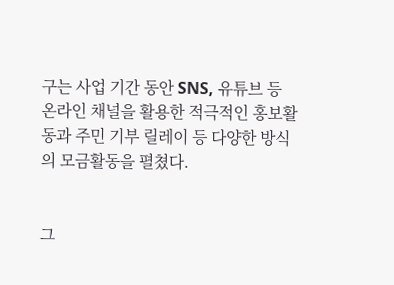구는 사업 기간 동안 SNS, 유튜브 등 온라인 채널을 활용한 적극적인 홍보활동과 주민 기부 릴레이 등 다양한 방식의 모금활동을 펼쳤다.


그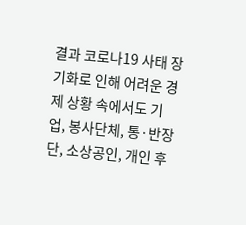결과 코로나19 사태 장기화로 인해 어려운 경제 상황 속에서도 기업, 봉사단체, 통·반장단, 소상공인, 개인 후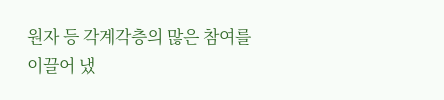원자 등 각계각층의 많은 참여를 이끌어 냈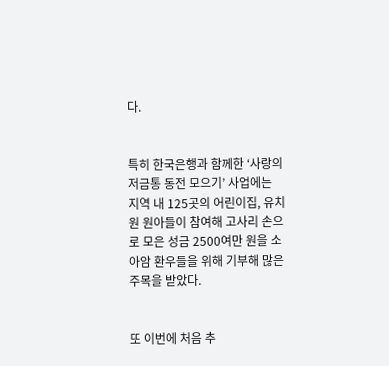다.


특히 한국은행과 함께한 ‘사랑의 저금통 동전 모으기’ 사업에는 지역 내 125곳의 어린이집, 유치원 원아들이 참여해 고사리 손으로 모은 성금 2500여만 원을 소아암 환우들을 위해 기부해 많은 주목을 받았다.


또 이번에 처음 추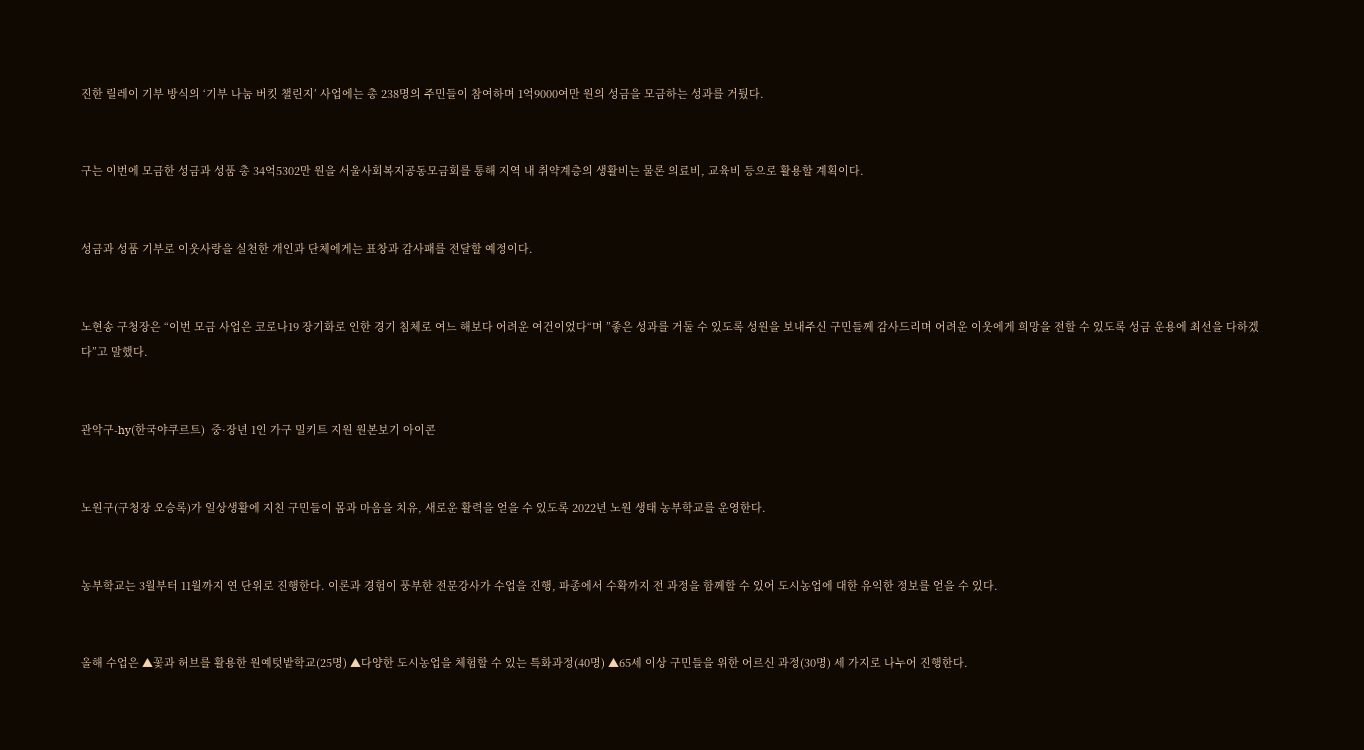진한 릴레이 기부 방식의 ‘기부 나눔 버킷 챌린지’ 사업에는 총 238명의 주민들이 참여하며 1억9000여만 원의 성금을 모금하는 성과를 거뒀다.


구는 이번에 모금한 성금과 성품 총 34억5302만 원을 서울사회복지공동모금회를 통해 지역 내 취약계층의 생활비는 물론 의료비, 교육비 등으로 활용할 계획이다.


성금과 성품 기부로 이웃사랑을 실천한 개인과 단체에게는 표창과 감사패를 전달할 예정이다.


노현송 구청장은 “이번 모금 사업은 코로나19 장기화로 인한 경기 침체로 여느 해보다 어려운 여건이었다“며 ”좋은 성과를 거둘 수 있도록 성원을 보내주신 구민들께 감사드리며 어려운 이웃에게 희망을 전할 수 있도록 성금 운용에 최선을 다하겠다”고 말했다.


관악구-hy(한국야쿠르트)  중·장년 1인 가구 밀키트 지원 원본보기 아이콘


노원구(구청장 오승록)가 일상생활에 지친 구민들이 몸과 마음을 치유, 새로운 활력을 얻을 수 있도록 2022년 노원 생태 농부학교를 운영한다.


농부학교는 3월부터 11월까지 연 단위로 진행한다. 이론과 경험이 풍부한 전문강사가 수업을 진행, 파종에서 수확까지 전 과정을 함께할 수 있어 도시농업에 대한 유익한 정보를 얻을 수 있다.


올해 수업은 ▲꽃과 허브를 활용한 원예텃밭학교(25명) ▲다양한 도시농업을 체험할 수 있는 특화과정(40명) ▲65세 이상 구민들을 위한 어르신 과정(30명) 세 가지로 나누어 진행한다.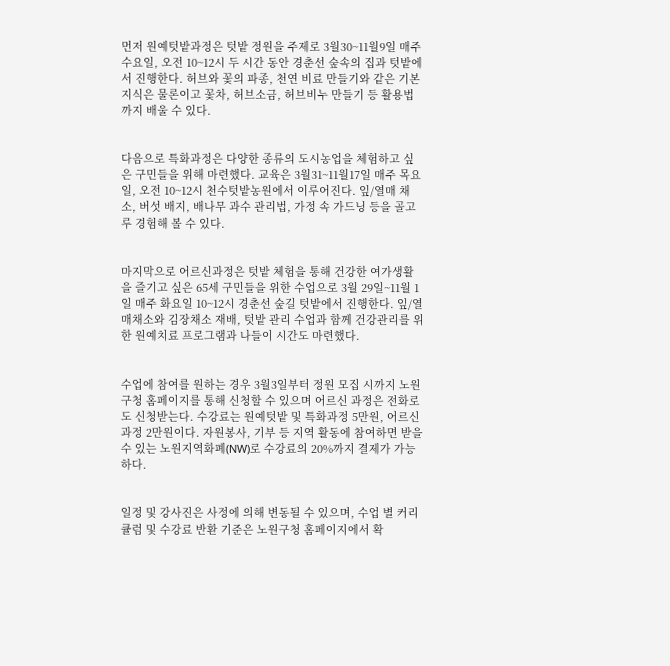먼저 원예텃밭과정은 텃밭 정원을 주제로 3월30~11월9일 매주 수요일, 오전 10~12시 두 시간 동안 경춘선 숲속의 집과 텃밭에서 진행한다. 허브와 꽃의 파종, 천연 비료 만들기와 같은 기본 지식은 물론이고 꽃차, 허브소금, 허브비누 만들기 등 활용법까지 배울 수 있다.


다음으로 특화과정은 다양한 종류의 도시농업을 체험하고 싶은 구민들을 위해 마련했다. 교육은 3월31~11월17일 매주 목요일, 오전 10~12시 천수텃밭농원에서 이루어진다. 잎/열매 채소, 버섯 배지, 배나무 과수 관리법, 가정 속 가드닝 등을 골고루 경험해 볼 수 있다.


마지막으로 어르신과정은 텃밭 체험을 통해 건강한 여가생활을 즐기고 싶은 65세 구민들을 위한 수업으로 3월 29일~11월 1일 매주 화요일 10~12시 경춘선 숲길 텃밭에서 진행한다. 잎/열매채소와 김장채소 재배, 텃밭 관리 수업과 함께 건강관리를 위한 원예치료 프로그램과 나들이 시간도 마련했다.


수업에 참여를 원하는 경우 3월3일부터 정원 모집 시까지 노원구청 홈페이지를 통해 신청할 수 있으며 어르신 과정은 전화로도 신청받는다. 수강료는 원예텃밭 및 특화과정 5만원, 어르신 과정 2만원이다. 자원봉사, 기부 등 지역 활동에 참여하면 받을 수 있는 노원지역화폐(NW)로 수강료의 20%까지 결제가 가능하다.


일정 및 강사진은 사정에 의해 변동될 수 있으며, 수업 별 커리큘럼 및 수강료 반환 기준은 노원구청 홈페이지에서 확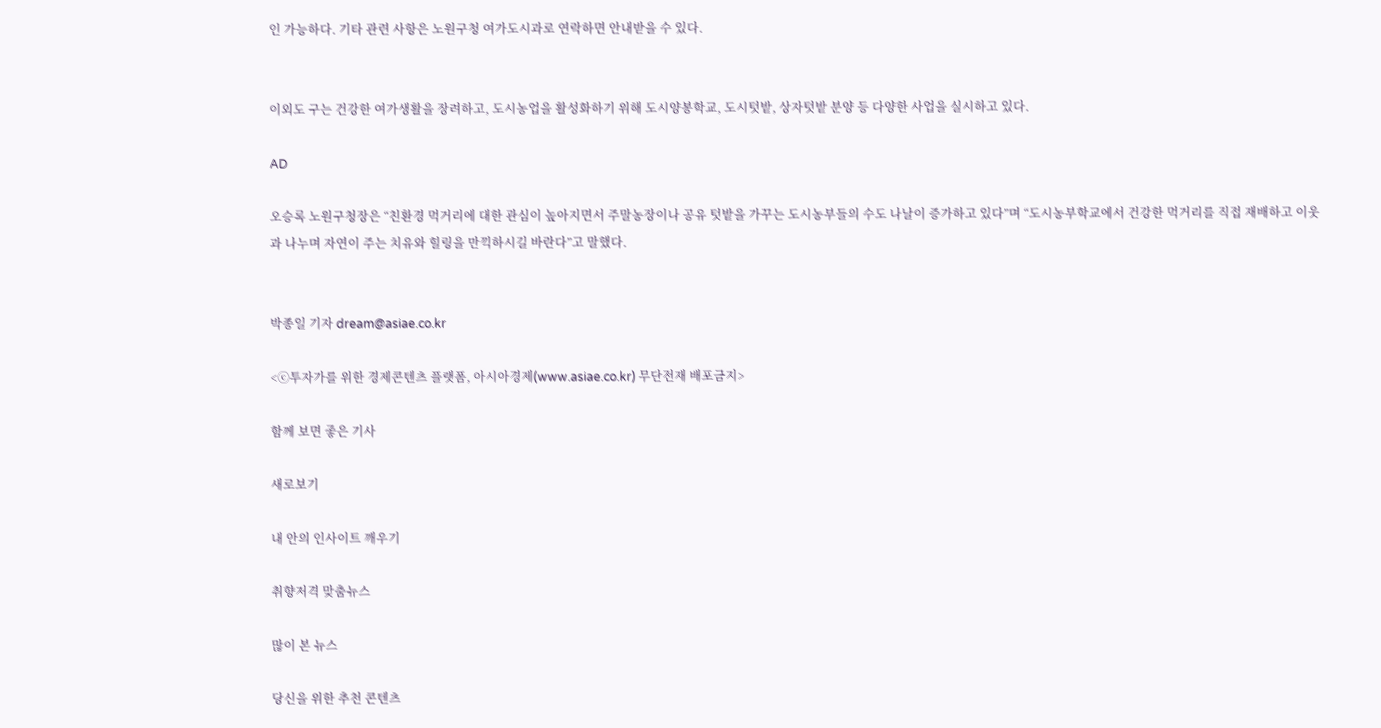인 가능하다. 기타 관련 사항은 노원구청 여가도시과로 연락하면 안내받을 수 있다.


이외도 구는 건강한 여가생활을 장려하고, 도시농업을 활성화하기 위해 도시양봉학교, 도시텃밭, 상자텃밭 분양 등 다양한 사업을 실시하고 있다.

AD

오승록 노원구청장은 “친환경 먹거리에 대한 관심이 높아지면서 주말농장이나 공유 텃밭을 가꾸는 도시농부들의 수도 나날이 증가하고 있다”며 “도시농부학교에서 건강한 먹거리를 직접 재배하고 이웃과 나누며 자연이 주는 치유와 힐링을 만끽하시길 바란다”고 말했다.


박종일 기자 dream@asiae.co.kr

<ⓒ투자가를 위한 경제콘텐츠 플랫폼, 아시아경제(www.asiae.co.kr) 무단전재 배포금지>

함께 보면 좋은 기사

새로보기

내 안의 인사이트 깨우기

취향저격 맞춤뉴스

많이 본 뉴스

당신을 위한 추천 콘텐츠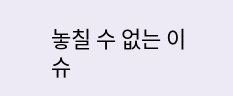놓칠 수 없는 이슈